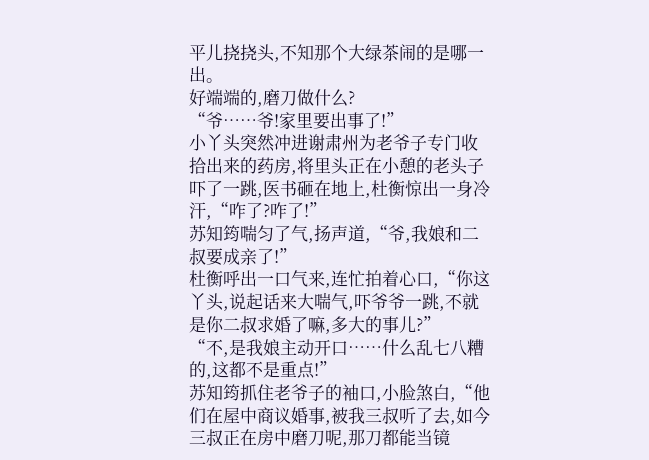平儿挠挠头,不知那个大绿茶闹的是哪一出。
好端端的,磨刀做什么?
“爷……爷!家里要出事了!”
小丫头突然冲进谢肃州为老爷子专门收拾出来的药房,将里头正在小憩的老头子吓了一跳,医书砸在地上,杜衡惊出一身冷汗,“咋了?咋了!”
苏知筠喘匀了气,扬声道,“爷,我娘和二叔要成亲了!”
杜衡呼出一口气来,连忙拍着心口,“你这丫头,说起话来大喘气,吓爷爷一跳,不就是你二叔求婚了嘛,多大的事儿?”
“不,是我娘主动开口……什么乱七八糟的,这都不是重点!”
苏知筠抓住老爷子的袖口,小脸煞白,“他们在屋中商议婚事,被我三叔听了去,如今三叔正在房中磨刀呢,那刀都能当镜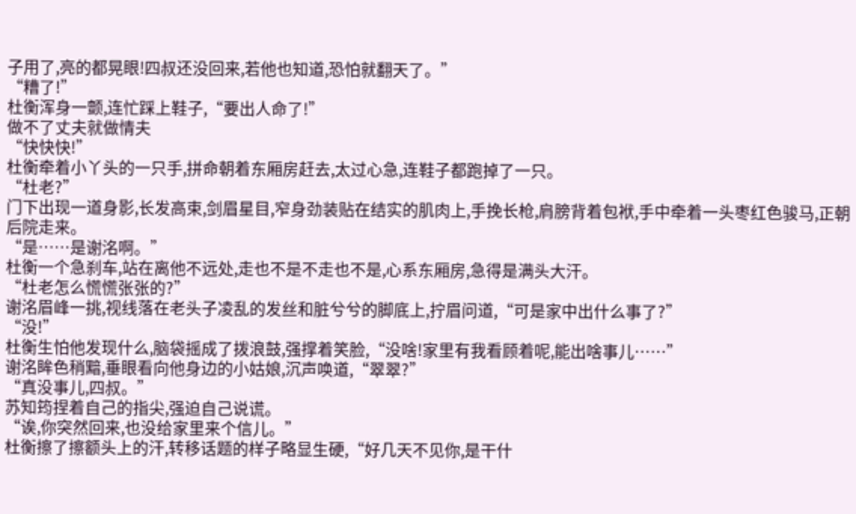子用了,亮的都晃眼!四叔还没回来,若他也知道,恐怕就翻天了。”
“糟了!”
杜衡浑身一颤,连忙踩上鞋子,“要出人命了!”
做不了丈夫就做情夫
“快快快!”
杜衡牵着小丫头的一只手,拼命朝着东厢房赶去,太过心急,连鞋子都跑掉了一只。
“杜老?”
门下出现一道身影,长发高束,剑眉星目,窄身劲装贴在结实的肌肉上,手挽长枪,肩膀背着包袱,手中牵着一头枣红色骏马,正朝后院走来。
“是……是谢洺啊。”
杜衡一个急刹车,站在离他不远处,走也不是不走也不是,心系东厢房,急得是满头大汗。
“杜老怎么慌慌张张的?”
谢洺眉峰一挑,视线落在老头子凌乱的发丝和脏兮兮的脚底上,拧眉问道,“可是家中出什么事了?”
“没!”
杜衡生怕他发现什么,脑袋摇成了拨浪鼓,强撑着笑脸,“没啥!家里有我看顾着呢,能出啥事儿……”
谢洺眸色稍黯,垂眼看向他身边的小姑娘,沉声唤道,“翠翠?”
“真没事儿,四叔。”
苏知筠捏着自己的指尖,强迫自己说谎。
“诶,你突然回来,也没给家里来个信儿。”
杜衡擦了擦额头上的汗,转移话题的样子略显生硬,“好几天不见你,是干什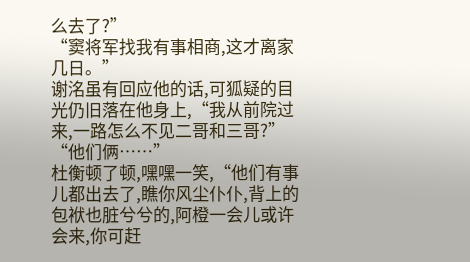么去了?”
“窦将军找我有事相商,这才离家几日。”
谢洺虽有回应他的话,可狐疑的目光仍旧落在他身上,“我从前院过来,一路怎么不见二哥和三哥?”
“他们俩……”
杜衡顿了顿,嘿嘿一笑,“他们有事儿都出去了,瞧你风尘仆仆,背上的包袱也脏兮兮的,阿橙一会儿或许会来,你可赶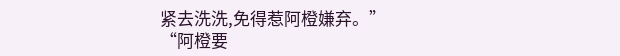紧去洗洗,免得惹阿橙嫌弃。”
“阿橙要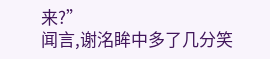来?”
闻言,谢洺眸中多了几分笑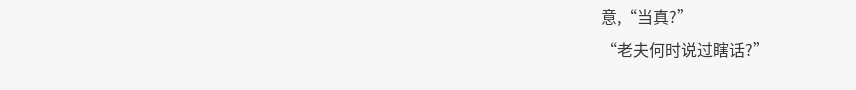意,“当真?”
“老夫何时说过瞎话?”